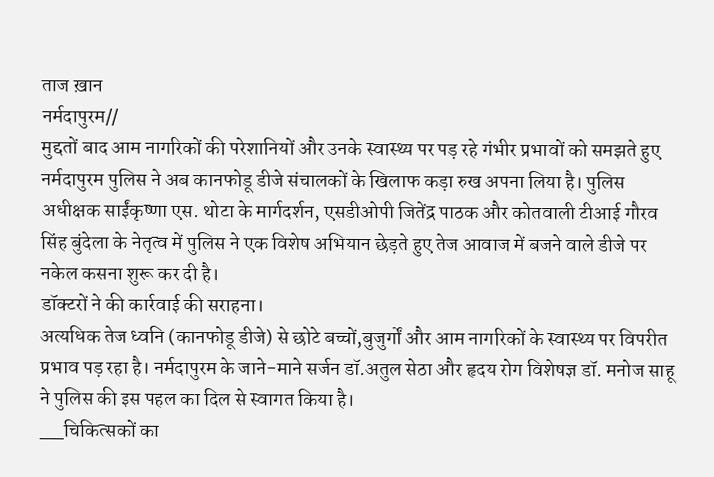ताज ख़ान
नर्मदापुरम//
मुद्दतों बाद आम नागरिकों की परेशानियों और उनके स्वास्थ्य पर पड़ रहे गंभीर प्रभावों को समझते हुए नर्मदापुरम पुलिस ने अब कानफोडू डीजे संचालकों के खिलाफ कड़ा रुख अपना लिया है। पुलिस अधीक्षक साईंकृष्णा एस. थोटा के मार्गदर्शन, एसडीओपी जितेंद्र पाठक और कोतवाली टीआई गौरव सिंह बुंदेला के नेतृत्व में पुलिस ने एक विशेष अभियान छेड़ते हुए तेज आवाज में बजने वाले डीजे पर नकेल कसना शुरू कर दी है।
डॉक्टरों ने की कार्रवाई की सराहना।
अत्यधिक तेज ध्वनि (कानफोडू डीजे) से छोटे बच्चों,बुजुर्गों और आम नागरिकों के स्वास्थ्य पर विपरीत प्रभाव पड़ रहा है। नर्मदापुरम के जाने-माने सर्जन डॉ.अतुल सेठा और हृदय रोग विशेषज्ञ डॉ. मनोज साहू ने पुलिस की इस पहल का दिल से स्वागत किया है।
__चिकित्सकों का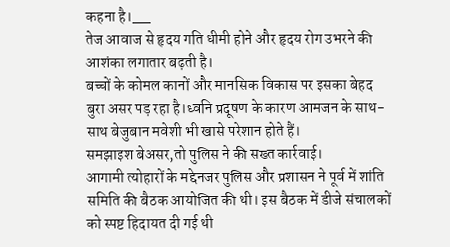कहना है।__
तेज आवाज से हृदय गति धीमी होने और हृदय रोग उभरने की आशंका लगातार बढ़ती है।
बच्चों के कोमल कानों और मानसिक विकास पर इसका बेहद बुरा असर पड़ रहा है।ध्वनि प्रदूषण के कारण आमजन के साथ-साथ बेजुबान मवेशी भी खासे परेशान होते हैं।
समझाइश बेअसर,तो पुलिस ने की सख्त कार्रवाई।
आगामी त्योहारों के मद्देनजर पुलिस और प्रशासन ने पूर्व में शांति समिति की बैठक आयोजित की थी। इस बैठक में डीजे संचालकों को स्पष्ट हिदायत दी गई थी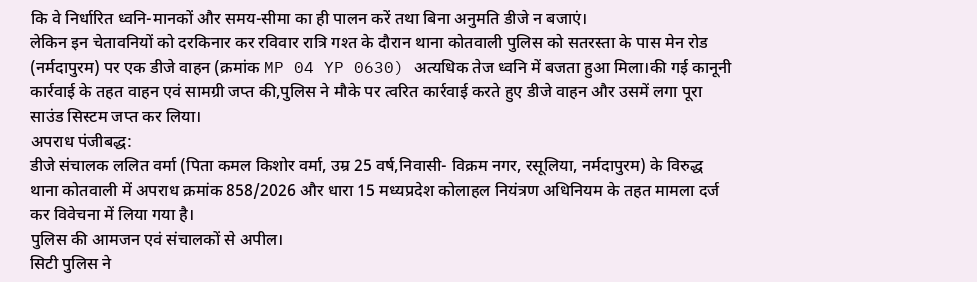कि वे निर्धारित ध्वनि-मानकों और समय-सीमा का ही पालन करें तथा बिना अनुमति डीजे न बजाएं।
लेकिन इन चेतावनियों को दरकिनार कर रविवार रात्रि गश्त के दौरान थाना कोतवाली पुलिस को सतरस्ता के पास मेन रोड (नर्मदापुरम) पर एक डीजे वाहन (क्रमांक MP 04 YP 0630) अत्यधिक तेज ध्वनि में बजता हुआ मिला।की गई कानूनी कार्रवाई के तहत वाहन एवं सामग्री जप्त की,पुलिस ने मौके पर त्वरित कार्रवाई करते हुए डीजे वाहन और उसमें लगा पूरा साउंड सिस्टम जप्त कर लिया।
अपराध पंजीबद्ध:
डीजे संचालक ललित वर्मा (पिता कमल किशोर वर्मा, उम्र 25 वर्ष,निवासी- विक्रम नगर, रसूलिया, नर्मदापुरम) के विरुद्ध थाना कोतवाली में अपराध क्रमांक 858/2026 और धारा 15 मध्यप्रदेश कोलाहल नियंत्रण अधिनियम के तहत मामला दर्ज कर विवेचना में लिया गया है।
पुलिस की आमजन एवं संचालकों से अपील।
सिटी पुलिस ने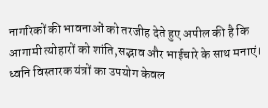नागरिकों की भावनाओं को तरजीह देते हुए अपील की है कि आगामी त्योहारों को शांति,सद्भाव और भाईचारे के साथ मनाएं। ध्वनि विस्तारक यंत्रों का उपयोग केवल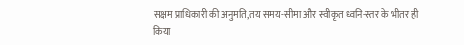सक्षम प्राधिकारी की अनुमति,तय समय-सीमा और स्वीकृत ध्वनि-स्तर के भीतर ही किया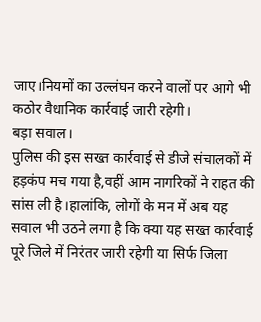जाए।नियमों का उल्लंघन करने वालों पर आगे भी कठोर वैधानिक कार्रवाई जारी रहेगी।
बड़ा सवाल।
पुलिस की इस सख्त कार्रवाई से डीजे संचालकों में हड़कंप मच गया है,वहीं आम नागरिकों ने राहत की सांस ली है।हालांकि, लोगों के मन में अब यह सवाल भी उठने लगा है कि क्या यह सख्त कार्रवाई पूरे जिले में निरंतर जारी रहेगी या सिर्फ जिला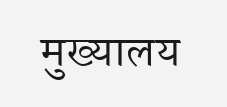मुख्यालय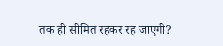तक ही सीमित रहकर रह जाएगी?